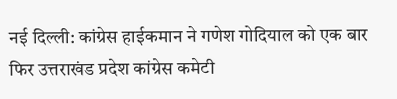नई दिल्ली: कांग्रेस हाईकमान ने गणेश गोदियाल को एक बार फिर उत्तराखंड प्रदेश कांग्रेस कमेटी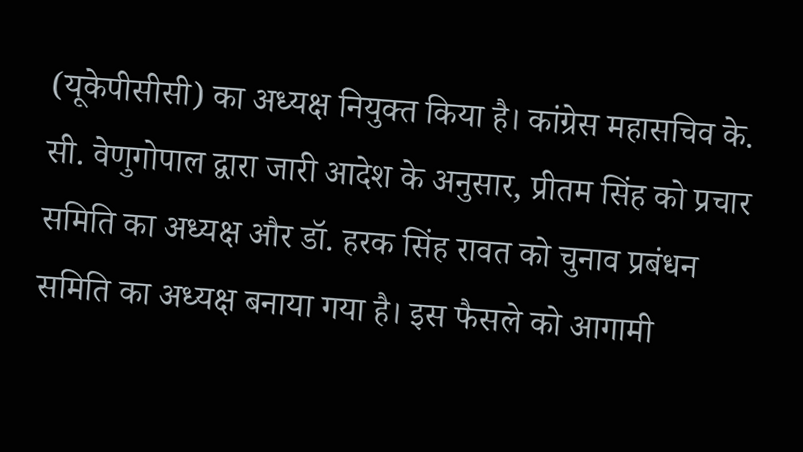(यूकेपीसीसी) का अध्यक्ष नियुक्त किया है। कांग्रेस महासचिव के. सी. वेणुगोपाल द्वारा जारी आदेश के अनुसार, प्रीतम सिंह को प्रचार समिति का अध्यक्ष और डॉ. हरक सिंह रावत को चुनाव प्रबंधन समिति का अध्यक्ष बनाया गया है। इस फैसले को आगामी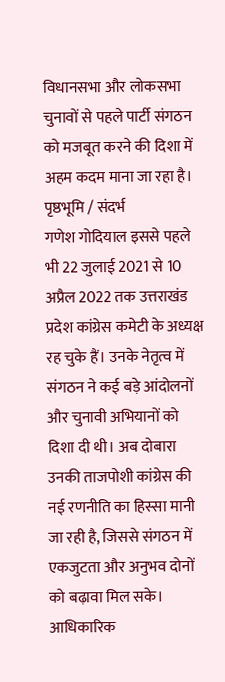विधानसभा और लोकसभा चुनावों से पहले पार्टी संगठन को मजबूत करने की दिशा में अहम कदम माना जा रहा है।
पृष्ठभूमि / संदर्भ
गणेश गोदियाल इससे पहले भी 22 जुलाई 2021 से 10 अप्रैल 2022 तक उत्तराखंड प्रदेश कांग्रेस कमेटी के अध्यक्ष रह चुके हैं। उनके नेतृत्व में संगठन ने कई बड़े आंदोलनों और चुनावी अभियानों को दिशा दी थी। अब दोबारा उनकी ताजपोशी कांग्रेस की नई रणनीति का हिस्सा मानी जा रही है, जिससे संगठन में एकजुटता और अनुभव दोनों को बढ़ावा मिल सके।
आधिकारिक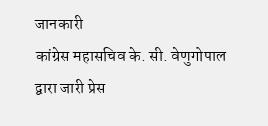जानकारी
कांग्रेस महासचिव के. सी. वेणुगोपाल द्वारा जारी प्रेस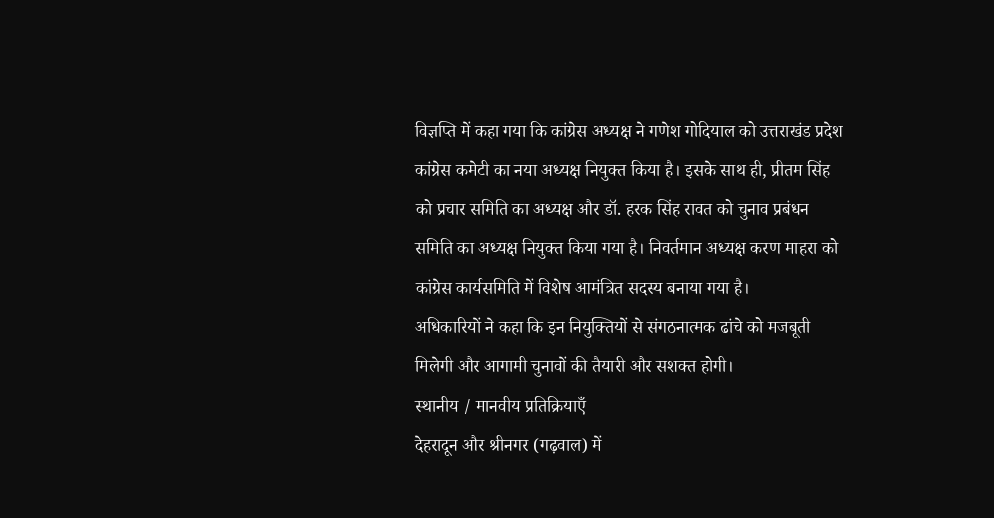विज्ञप्ति में कहा गया कि कांग्रेस अध्यक्ष ने गणेश गोदियाल को उत्तराखंड प्रदेश कांग्रेस कमेटी का नया अध्यक्ष नियुक्त किया है। इसके साथ ही, प्रीतम सिंह को प्रचार समिति का अध्यक्ष और डॉ. हरक सिंह रावत को चुनाव प्रबंधन समिति का अध्यक्ष नियुक्त किया गया है। निवर्तमान अध्यक्ष करण माहरा को कांग्रेस कार्यसमिति में विशेष आमंत्रित सदस्य बनाया गया है।
अधिकारियों ने कहा कि इन नियुक्तियों से संगठनात्मक ढांचे को मजबूती मिलेगी और आगामी चुनावों की तैयारी और सशक्त होगी।
स्थानीय / मानवीय प्रतिक्रियाएँ
देहरादून और श्रीनगर (गढ़वाल) में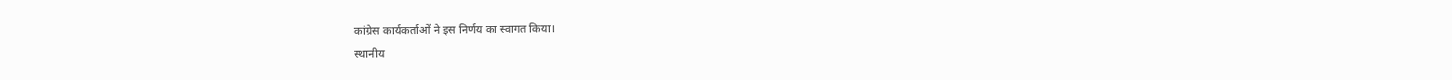कांग्रेस कार्यकर्ताओं ने इस निर्णय का स्वागत किया।
स्थानीय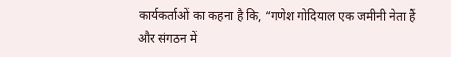कार्यकर्ताओं का कहना है कि, “गणेश गोदियाल एक जमीनी नेता हैं और संगठन में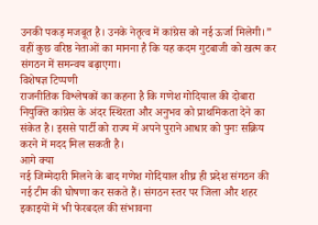उनकी पकड़ मजबूत है। उनके नेतृत्व में कांग्रेस को नई ऊर्जा मिलेगी।”
वहीं कुछ वरिष्ठ नेताओं का मानना है कि यह कदम गुटबाजी को खत्म कर संगठन में समन्वय बढ़ाएगा।
विशेषज्ञ टिप्पणी
राजनीतिक विश्लेषकों का कहना है कि गणेश गोदियाल की दोबारा नियुक्ति कांग्रेस के अंदर स्थिरता और अनुभव को प्राथमिकता देने का संकेत है। इससे पार्टी को राज्य में अपने पुराने आधार को पुनः सक्रिय करने में मदद मिल सकती है।
आगे क्या
नई जिम्मेदारी मिलने के बाद गणेश गोदियाल शीघ्र ही प्रदेश संगठन की नई टीम की घोषणा कर सकते हैं। संगठन स्तर पर जिला और शहर इकाइयों में भी फेरबदल की संभावना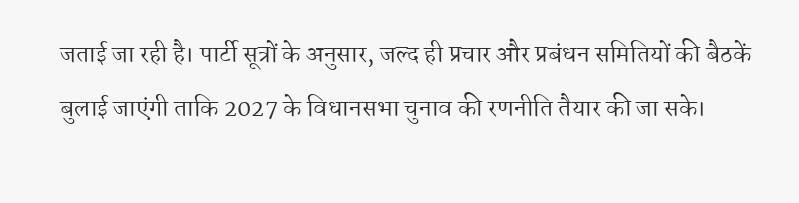जताई जा रही है। पार्टी सूत्रों के अनुसार, जल्द ही प्रचार और प्रबंधन समितियों की बैठकें बुलाई जाएंगी ताकि 2027 के विधानसभा चुनाव की रणनीति तैयार की जा सके।